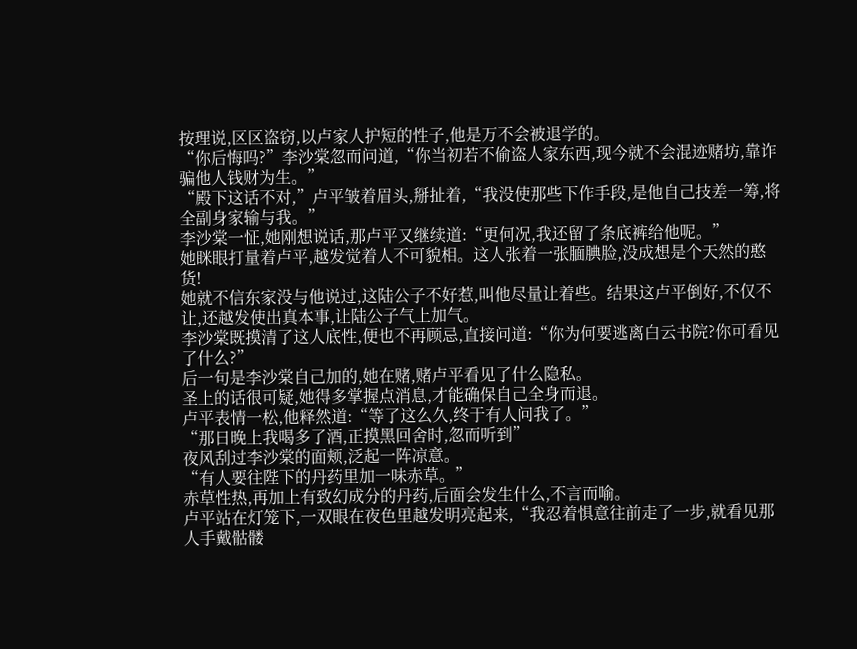按理说,区区盗窃,以卢家人护短的性子,他是万不会被退学的。
“你后悔吗?”李沙棠忽而问道,“你当初若不偷盗人家东西,现今就不会混迹赌坊,靠诈骗他人钱财为生。”
“殿下这话不对,”卢平皱着眉头,掰扯着,“我没使那些下作手段,是他自己技差一筹,将全副身家输与我。”
李沙棠一怔,她刚想说话,那卢平又继续道:“更何况,我还留了条底裤给他呢。”
她眯眼打量着卢平,越发觉着人不可貌相。这人张着一张腼腆脸,没成想是个天然的憨货!
她就不信东家没与他说过,这陆公子不好惹,叫他尽量让着些。结果这卢平倒好,不仅不让,还越发使出真本事,让陆公子气上加气。
李沙棠既摸清了这人底性,便也不再顾忌,直接问道:“你为何要逃离白云书院?你可看见了什么?”
后一句是李沙棠自己加的,她在赌,赌卢平看见了什么隐私。
圣上的话很可疑,她得多掌握点消息,才能确保自己全身而退。
卢平表情一松,他释然道:“等了这么久,终于有人问我了。”
“那日晚上我喝多了酒,正摸黑回舍时,忽而听到”
夜风刮过李沙棠的面颊,泛起一阵凉意。
“有人要往陛下的丹药里加一味赤草。”
赤草性热,再加上有致幻成分的丹药,后面会发生什么,不言而喻。
卢平站在灯笼下,一双眼在夜色里越发明亮起来,“我忍着惧意往前走了一步,就看见那人手戴骷髅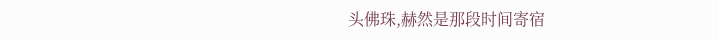头佛珠,赫然是那段时间寄宿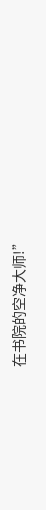在书院的空净大师!”